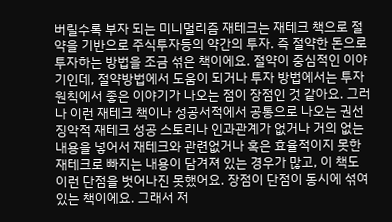버릴수록 부자 되는 미니멀리즘 재테크는 재테크 책으로 절약을 기반으로 주식투자등의 약간의 투자. 즉 절약한 돈으로 투자하는 방법을 조금 섞은 책이에요. 절약이 중심적인 이야기인데, 절약방법에서 도움이 되거나 투자 방법에서는 투자원칙에서 좋은 이야기가 나오는 점이 장점인 것 같아요. 그러나 이런 재테크 책이나 성공서적에서 공통으로 나오는 권선징악적 재테크 성공 스토리나 인과관계가 없거나 거의 없는 내용을 넣어서 재테크와 관련없거나 혹은 효율적이지 못한 재테크로 빠지는 내용이 담겨져 있는 경우가 많고, 이 책도 이런 단점을 벗어나진 못했어요. 장점이 단점이 동시에 섞여 있는 책이에요. 그래서 저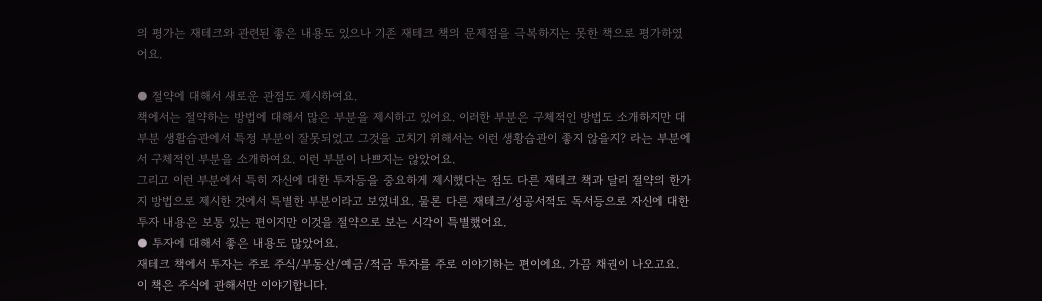의 평가는 재테크와 관련된 좋은 내용도 있으나 기존 재테크 책의 문제점을 극복하지는 못한 책으로 평가하였어요.

● 절약에 대해서 새로운 관점도 제시하여요.
책에서는 절약하는 방법에 대해서 많은 부분을 제시하고 있어요. 이러한 부분은 구체적인 방법도 소개하지만 대부분 생활습관에서 특정 부분이 잘못되었고 그것을 고치기 위해서는 이런 생황습관이 좋지 않을지? 라는 부분에서 구체적인 부분을 소개하여요. 이런 부분이 나쁘지는 않았어요.
그리고 이런 부분에서 특히 자신에 대한 투자등을 중요하게 제시했다는 점도 다른 재테크 책과 달리 절약의 한가지 방법으로 제시한 것에서 특별한 부분이라고 보였네요. 물론 다른 재테크/성공서적도 독서등으로 자신에 대한 투자 내용은 보통 있는 편이지만 이것을 절약으로 보는 시각이 특별했어요.
● 투자에 대해서 좋은 내용도 많았어요.
재테크 책에서 투자는 주로 주식/부동산/예금/적금 투자를 주로 이야기하는 편이에요. 가끔 채권이 나오고요. 이 책은 주식에 관해서만 이야기합니다.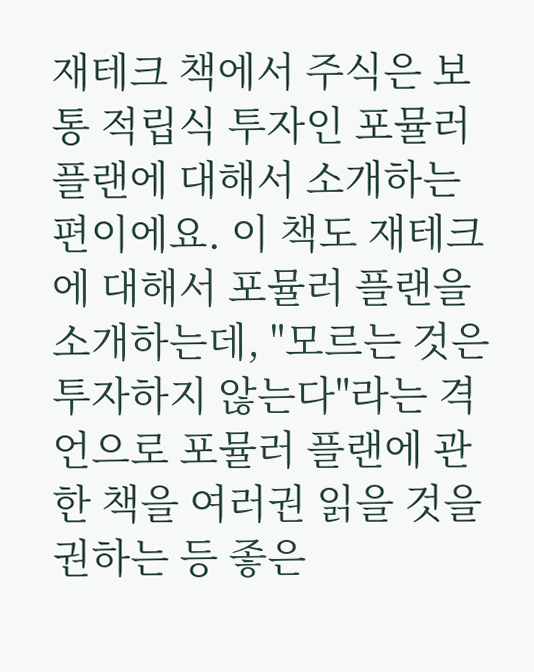재테크 책에서 주식은 보통 적립식 투자인 포뮬러 플랜에 대해서 소개하는 편이에요. 이 책도 재테크에 대해서 포뮬러 플랜을 소개하는데, "모르는 것은 투자하지 않는다"라는 격언으로 포뮬러 플랜에 관한 책을 여러권 읽을 것을 권하는 등 좋은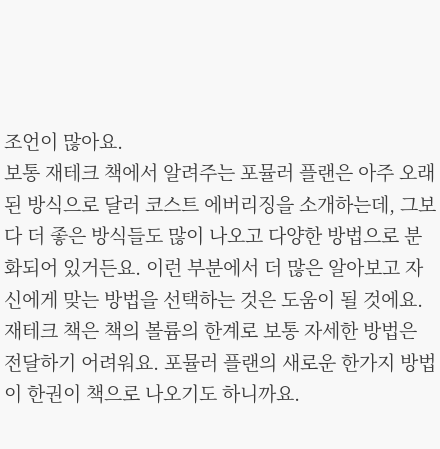조언이 많아요.
보통 재테크 책에서 알려주는 포뮬러 플랜은 아주 오래된 방식으로 달러 코스트 에버리징을 소개하는데, 그보다 더 좋은 방식들도 많이 나오고 다양한 방법으로 분화되어 있거든요. 이런 부분에서 더 많은 알아보고 자신에게 맞는 방법을 선택하는 것은 도움이 될 것에요. 재테크 책은 책의 볼륨의 한계로 보통 자세한 방법은 전달하기 어려워요. 포뮬러 플랜의 새로운 한가지 방법이 한권이 책으로 나오기도 하니까요.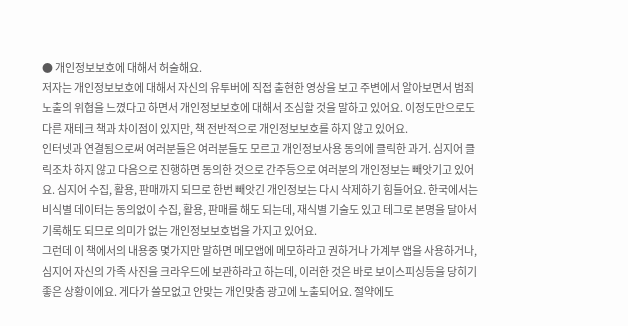● 개인정보보호에 대해서 허술해요.
저자는 개인정보보호에 대해서 자신의 유투버에 직접 출현한 영상을 보고 주변에서 알아보면서 범죄 노출의 위협을 느꼈다고 하면서 개인정보보호에 대해서 조심할 것을 말하고 있어요. 이정도만으로도 다른 재테크 책과 차이점이 있지만, 책 전반적으로 개인정보보호를 하지 않고 있어요.
인터넷과 연결됨으로써 여러분들은 여러분들도 모르고 개인정보사용 동의에 클릭한 과거. 심지어 클릭조차 하지 않고 다음으로 진행하면 동의한 것으로 간주등으로 여러분의 개인정보는 빼앗기고 있어요. 심지어 수집, 활용, 판매까지 되므로 한번 빼앗긴 개인정보는 다시 삭제하기 힘들어요. 한국에서는 비식별 데이터는 동의없이 수집, 활용, 판매를 해도 되는데, 재식별 기술도 있고 테그로 본명을 달아서 기록해도 되므로 의미가 없는 개인정보보호법을 가지고 있어요.
그런데 이 책에서의 내용중 몇가지만 말하면 메모앱에 메모하라고 권하거나 가계부 앱을 사용하거나, 심지어 자신의 가족 사진을 크라우드에 보관하라고 하는데, 이러한 것은 바로 보이스피싱등을 당히기 좋은 상황이에요. 게다가 쓸모없고 안맞는 개인맞춤 광고에 노출되어요. 절약에도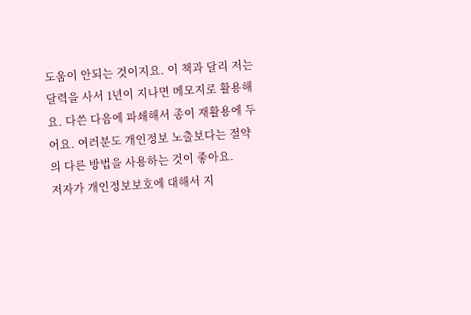도움이 안되는 것이지요. 이 책과 달리 저는 달력을 사서 1년이 지나면 메모지로 활용해요. 다쓴 다음에 파쇄해서 종이 재활용에 두어요. 여러분도 개인정보 노출보다는 절약의 다른 방법을 사용하는 것이 좋아요.
저자가 개인정보보호에 대해서 지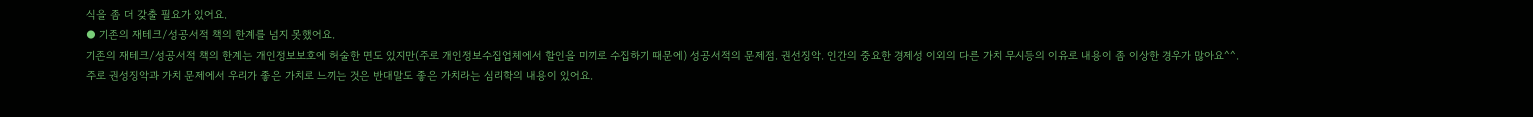식을 좀 더 갖출 필요가 있어요.
● 기존의 재테크/성공서적 책의 한계를 넘지 못했어요.
기존의 재테크/성공서적 책의 한계는 개인정보보호에 허술한 면도 있지만(주로 개인정보수집업체에서 할인을 미끼로 수집하기 때문에) 성공서적의 문제점. 권선징악. 인간의 중요한 경제성 이외의 다른 가치 무시등의 이유로 내용이 좀 이상한 경우가 많아요^^.
주로 권성징악과 가치 문제에서 우리가 좋은 가치로 느끼는 것은 반대말도 좋은 가치라는 심리학의 내용이 있어요.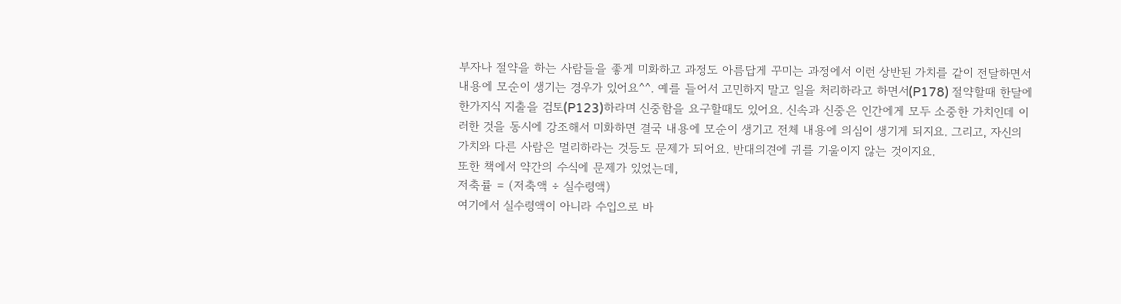부자나 절약을 하는 사람들을 좋게 미화하고 과정도 아름답게 꾸미는 과정에서 이런 상반된 가치를 같이 전달하면서 내용에 모순이 생기는 경우가 있어요^^. 예를 들어서 고민하지 말고 일을 처리하라고 하면서(P178) 절약할때 한달에 한가지식 지출을 검토(P123)하라며 신중함을 요구할때도 있어요. 신속과 신중은 인간에게 모두 소중한 가치인데 이러한 것을 동시에 강조해서 미화하면 결국 내용에 모순이 생기고 전체 내용에 의심이 생기게 되지요. 그리고, 자신의 가치와 다른 사람은 멀리하라는 것등도 문제가 되어요. 반대의견에 귀를 기울이지 않는 것이지요.
또한 책에서 약간의 수식에 문제가 있었는데,
저축률 = (저축액 ÷ 실수령액)
여기에서 실수령액이 아니라 수입으로 바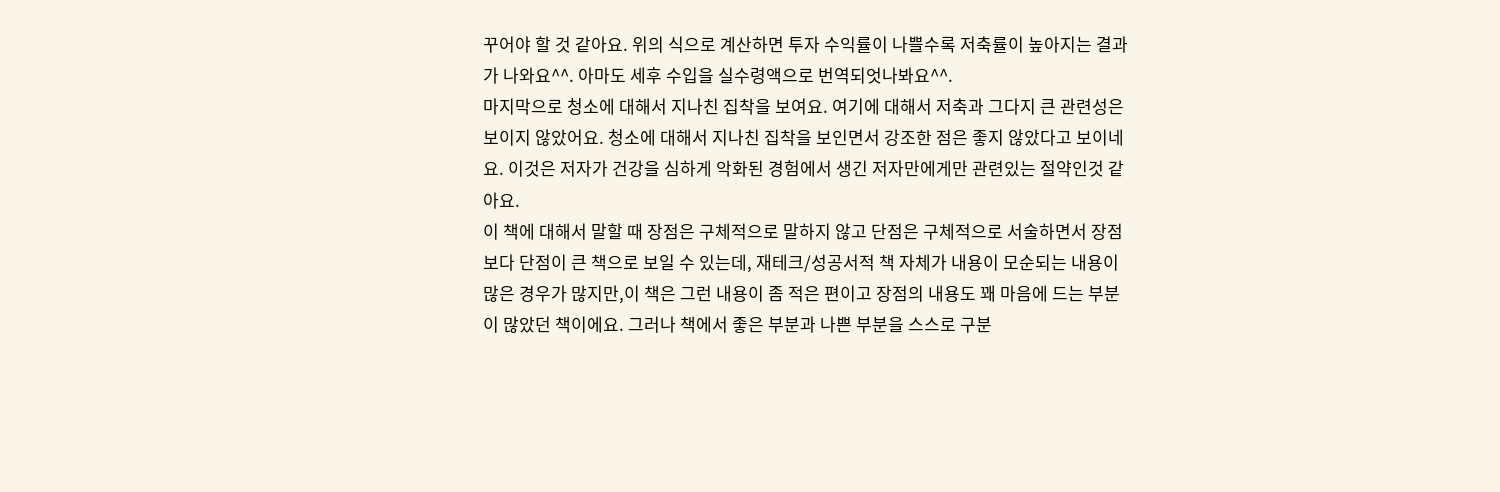꾸어야 할 것 같아요. 위의 식으로 계산하면 투자 수익률이 나쁠수록 저축률이 높아지는 결과가 나와요^^. 아마도 세후 수입을 실수령액으로 번역되엇나봐요^^.
마지막으로 청소에 대해서 지나친 집착을 보여요. 여기에 대해서 저축과 그다지 큰 관련성은 보이지 않았어요. 청소에 대해서 지나친 집착을 보인면서 강조한 점은 좋지 않았다고 보이네요. 이것은 저자가 건강을 심하게 악화된 경험에서 생긴 저자만에게만 관련있는 절약인것 같아요.
이 책에 대해서 말할 때 장점은 구체적으로 말하지 않고 단점은 구체적으로 서술하면서 장점보다 단점이 큰 책으로 보일 수 있는데, 재테크/성공서적 책 자체가 내용이 모순되는 내용이 많은 경우가 많지만,이 책은 그런 내용이 좀 적은 편이고 장점의 내용도 꽤 마음에 드는 부분이 많았던 책이에요. 그러나 책에서 좋은 부분과 나쁜 부분을 스스로 구분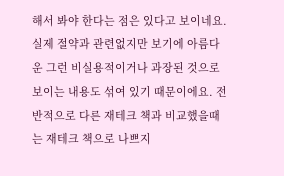해서 봐야 한다는 점은 있다고 보이네요. 실제 절약과 관련없지만 보기에 아름다운 그런 비실용적이거나 과장된 것으로 보이는 내용도 섞여 있기 때문이에요. 전반적으로 다른 재테크 책과 비교했을때는 재테크 책으로 나쁘지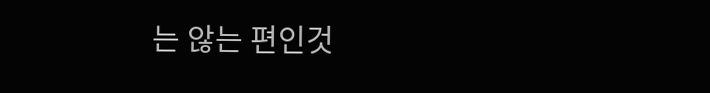는 않는 편인것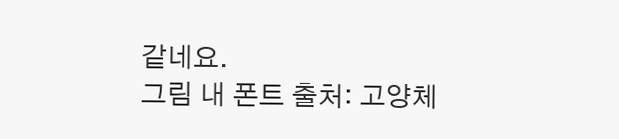같네요.
그림 내 폰트 출처: 고양체